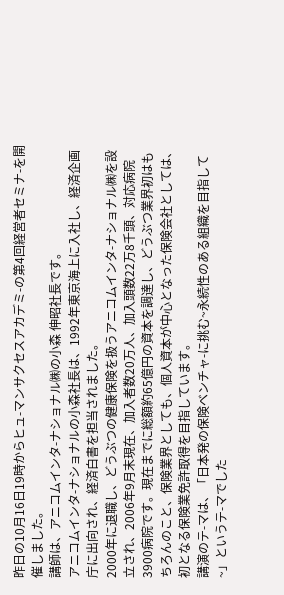昨日の10月16日19時からヒュ-マンサクセスアカデミ-の第4回経営者セミナ-を開催しました。
講師は、アニコムインタ-ナショナル㈱の小森 伸昭社長です。
アニコムインタ-ナショナルの小森社長は、1992年東京海上に入社し、経済企画庁に出向され、経済白書を担当されました。
2000年に退職し、どうぶつの健康保険を扱うアニコムインタ-ナショナル㈱を設立され、2006年9月末現在、加入者数20万人、加入頭数22万8千頭、対応病院3900病院です。現在までに総額約65億円の資本を調達し、どうぶつ業界初はもちろんのこと、保険業界としても、個人資本が中心となった保険会社としては、初となる保険業免許取得を目指しています。
講演のテ-マは、「日本発の保険ベンチャ-に挑む~永続性のある組織を目指して~」というテ-マでした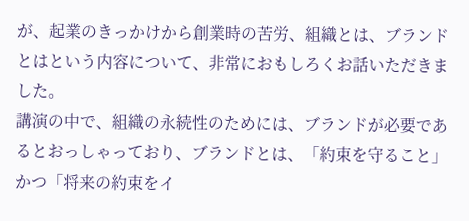が、起業のきっかけから創業時の苦労、組織とは、ブランドとはという内容について、非常におもしろくお話いただきました。
講演の中で、組織の永続性のためには、ブランドが必要であるとおっしゃっており、ブランドとは、「約束を守ること」かつ「将来の約束をイ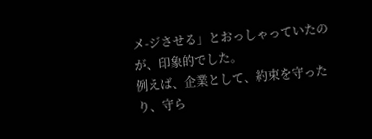メ-ジさせる」とおっしゃっていたのが、印象的でした。
例えば、企業として、約束を守ったり、守ら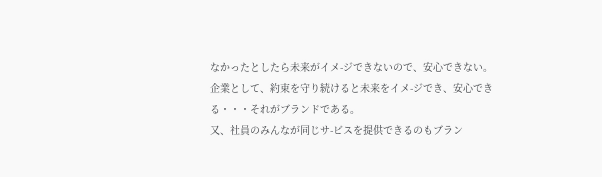なかったとしたら未来がイメ-ジできないので、安心できない。
企業として、約束を守り続けると未来をイメ-ジでき、安心できる・・・それがブランドである。
又、社員のみんなが同じサ-ビスを提供できるのもブラン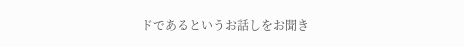ドであるというお話しをお聞き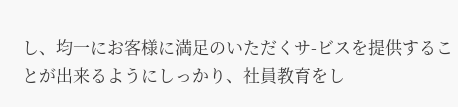し、均一にお客様に満足のいただくサ-ビスを提供することが出来るようにしっかり、社員教育をし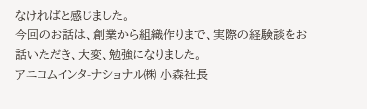なければと感じました。
今回のお話は、創業から組織作りまで、実際の経験談をお話いただき、大変、勉強になりました。
アニコムインタ-ナショナル㈱ 小森社長